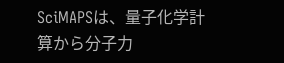SciMAPSは、量子化学計算から分子力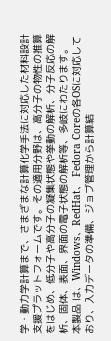学・動力学計算まで、さまざまな計算化学手法に対応した材料設計支援プラットフォームです。その適用分野は、高分子の物性の推算をはじめ、低分子や高分子の凝集状態や挙動の解析、分子反応の解析、固体、表面、界面の電子状態の解析等、多岐にわたります。
本製品 は、Windows、RedHat、 Fedora Coreの各OSに対応しており、入力データの準備、ジョブ管理から計算結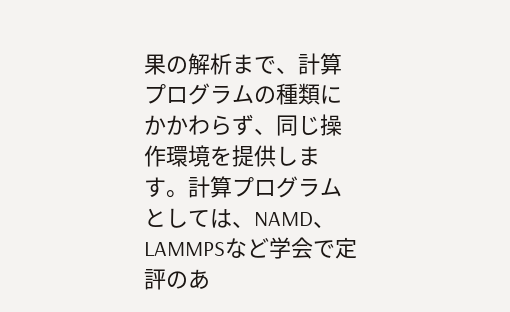果の解析まで、計算プログラムの種類にかかわらず、同じ操作環境を提供します。計算プログラムとしては、NAMD、LAMMPSなど学会で定評のあ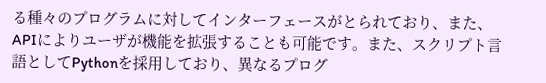る種々のプログラムに対してインターフェースがとられており、また、APIによりユーザが機能を拡張することも可能です。また、スクリプト言語としてPythonを採用しており、異なるプログ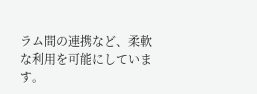ラム間の連携など、柔軟な利用を可能にしています。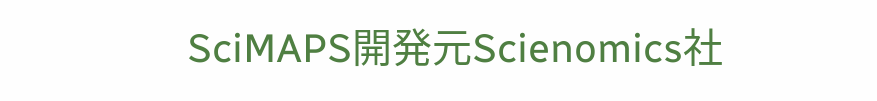SciMAPS開発元Scienomics社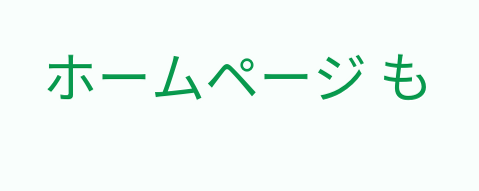ホームページ も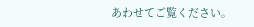あわせてご覧ください。